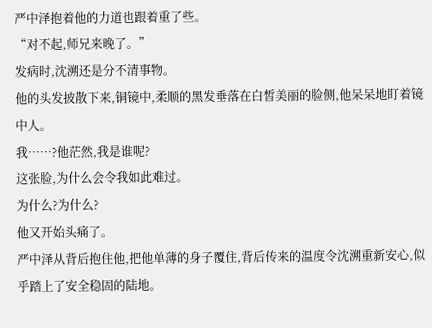严中泽抱着他的力道也跟着重了些。
“对不起,师兄来晚了。”
发病时,沈溯还是分不清事物。
他的头发披散下来,铜镜中,柔顺的黑发垂落在白皙美丽的脸侧,他呆呆地盯着镜中人。
我……?他茫然,我是谁呢?
这张脸,为什么会令我如此难过。
为什么?为什么?
他又开始头痛了。
严中泽从背后抱住他,把他单薄的身子覆住,背后传来的温度令沈溯重新安心,似乎踏上了安全稳固的陆地。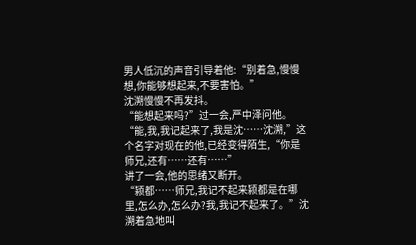男人低沉的声音引导着他:“别着急,慢慢想,你能够想起来,不要害怕。”
沈溯慢慢不再发抖。
“能想起来吗?”过一会,严中泽问他。
“能,我,我记起来了,我是沈……沈溯,”这个名字对现在的他,已经变得陌生,“你是师兄,还有……还有……”
讲了一会,他的思绪又断开。
“颍都……师兄,我记不起来颍都是在哪里,怎么办,怎么办?我,我记不起来了。”沈溯着急地叫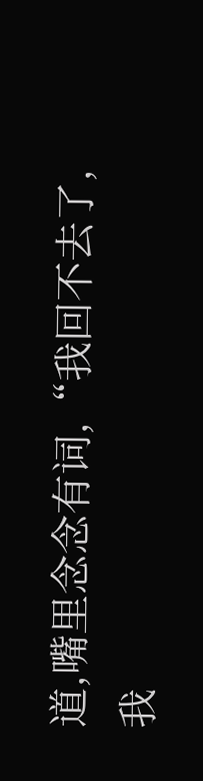道,嘴里念念有词,“我回不去了,我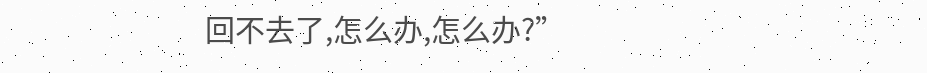回不去了,怎么办,怎么办?”